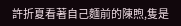許折夏看著自己麵前的陳煦,隻是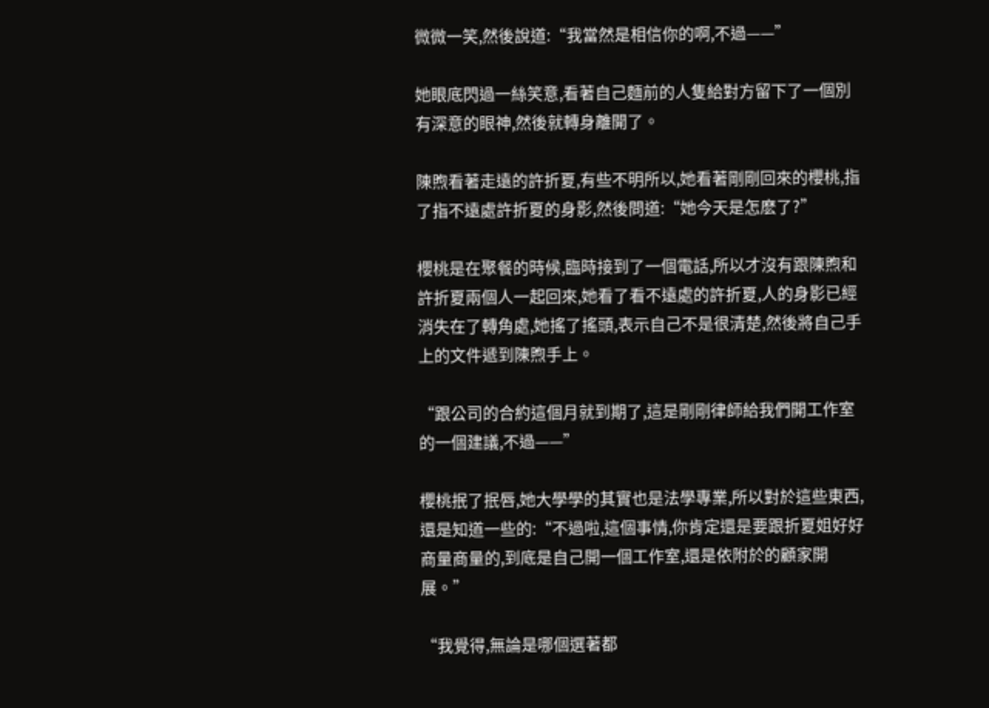微微一笑,然後說道:“我當然是相信你的啊,不過——”

她眼底閃過一絲笑意,看著自己麵前的人隻給對方留下了一個別有深意的眼神,然後就轉身離開了。

陳煦看著走遠的許折夏,有些不明所以,她看著剛剛回來的櫻桃,指了指不遠處許折夏的身影,然後問道:“她今天是怎麽了?”

櫻桃是在聚餐的時候,臨時接到了一個電話,所以才沒有跟陳煦和許折夏兩個人一起回來,她看了看不遠處的許折夏,人的身影已經消失在了轉角處,她搖了搖頭,表示自己不是很清楚,然後將自己手上的文件遞到陳煦手上。

“跟公司的合約這個月就到期了,這是剛剛律師給我們開工作室的一個建議,不過——”

櫻桃抿了抿唇,她大學學的其實也是法學專業,所以對於這些東西,還是知道一些的:“不過啦,這個事情,你肯定還是要跟折夏姐好好商量商量的,到底是自己開一個工作室,還是依附於的顧家開展。”

“我覺得,無論是哪個選著都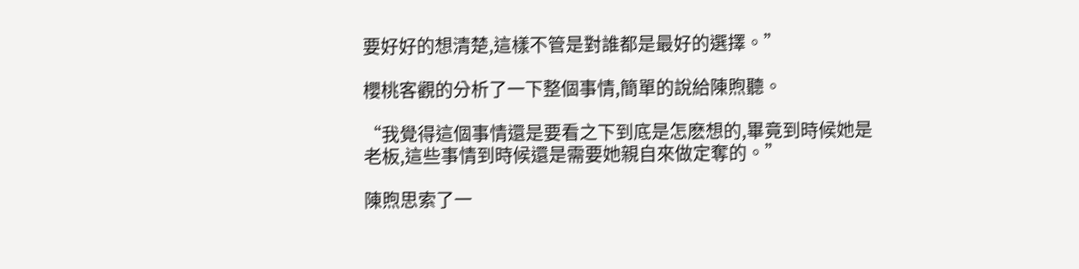要好好的想清楚,這樣不管是對誰都是最好的選擇。”

櫻桃客觀的分析了一下整個事情,簡單的說給陳煦聽。

“我覺得這個事情還是要看之下到底是怎麽想的,畢竟到時候她是老板,這些事情到時候還是需要她親自來做定奪的。”

陳煦思索了一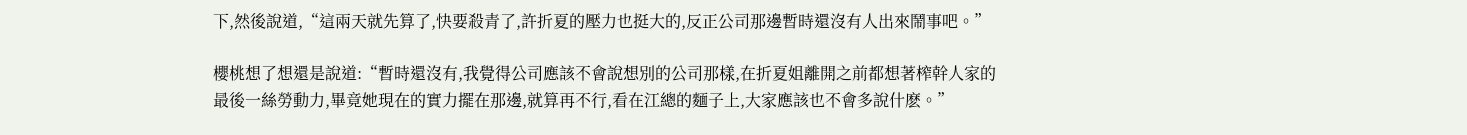下,然後說道,“這兩天就先算了,快要殺青了,許折夏的壓力也挺大的,反正公司那邊暫時還沒有人出來鬧事吧。”

櫻桃想了想還是說道:“暫時還沒有,我覺得公司應該不會說想別的公司那樣,在折夏姐離開之前都想著榨幹人家的最後一絲勞動力,畢竟她現在的實力擺在那邊,就算再不行,看在江總的麵子上,大家應該也不會多說什麽。”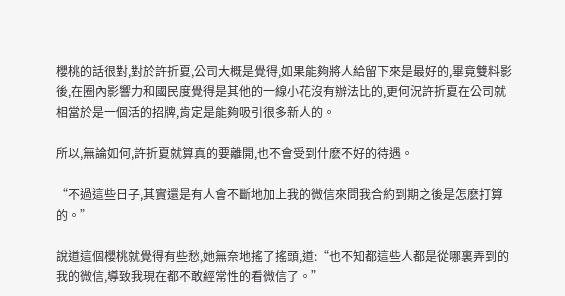櫻桃的話很對,對於許折夏,公司大概是覺得,如果能夠將人給留下來是最好的,畢竟雙料影後,在圈內影響力和國民度覺得是其他的一線小花沒有辦法比的,更何況許折夏在公司就相當於是一個活的招牌,肯定是能夠吸引很多新人的。

所以,無論如何,許折夏就算真的要離開,也不會受到什麽不好的待遇。

“不過這些日子,其實還是有人會不斷地加上我的微信來問我合約到期之後是怎麽打算的。”

說道這個櫻桃就覺得有些愁,她無奈地搖了搖頭,道:“也不知都這些人都是從哪裏弄到的我的微信,導致我現在都不敢經常性的看微信了。”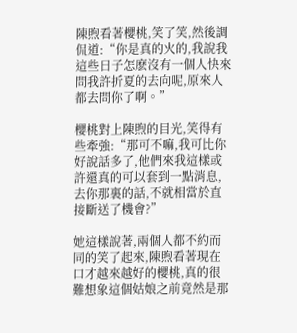陳煦看著櫻桃,笑了笑,然後調侃道:“你是真的火的,我說我這些日子怎麽沒有一個人快來問我許折夏的去向呢,原來人都去問你了啊。”

櫻桃對上陳煦的目光,笑得有些牽強:“那可不嘛,我可比你好說話多了,他們來我這樣或許還真的可以套到一點消息,去你那裏的話,不就相當於直接斷送了機會?”

她這樣說著,兩個人都不約而同的笑了起來,陳煦看著現在口才越來越好的櫻桃,真的很難想象這個姑娘之前竟然是那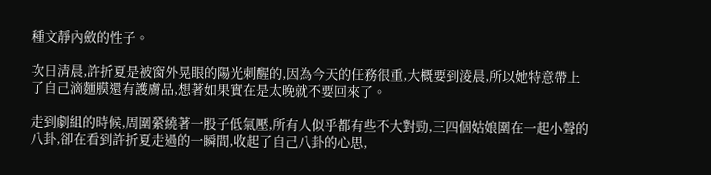種文靜內斂的性子。

次日清晨,許折夏是被窗外晃眼的陽光刺醒的,因為今天的任務很重,大概要到淩晨,所以她特意帶上了自己滴麵膜還有護膚品,想著如果實在是太晚就不要回來了。

走到劇組的時候,周圍縈繞著一股子低氣壓,所有人似乎都有些不大對勁,三四個姑娘圍在一起小聲的八卦,卻在看到許折夏走過的一瞬間,收起了自己八卦的心思,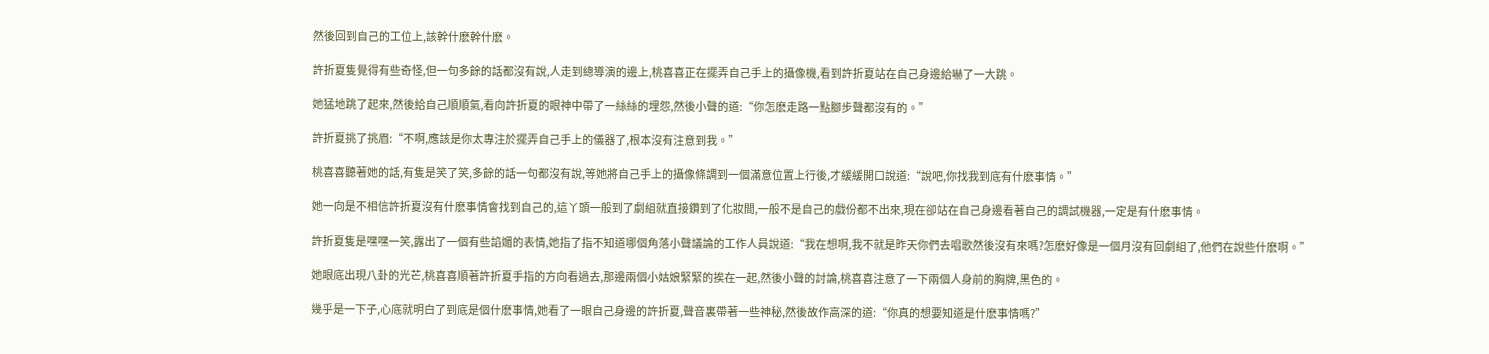然後回到自己的工位上,該幹什麽幹什麽。

許折夏隻覺得有些奇怪,但一句多餘的話都沒有說,人走到總導演的邊上,桃喜喜正在擺弄自己手上的攝像機,看到許折夏站在自己身邊給嚇了一大跳。

她猛地跳了起來,然後給自己順順氣,看向許折夏的眼神中帶了一絲絲的埋怨,然後小聲的道:“你怎麽走路一點腳步聲都沒有的。”

許折夏挑了挑眉:“不啊,應該是你太專注於擺弄自己手上的儀器了,根本沒有注意到我。”

桃喜喜聽著她的話,有隻是笑了笑,多餘的話一句都沒有說,等她將自己手上的攝像條調到一個滿意位置上行後,才緩緩開口說道:“說吧,你找我到底有什麽事情。”

她一向是不相信許折夏沒有什麽事情會找到自己的,這丫頭一般到了劇組就直接鑽到了化妝間,一般不是自己的戲份都不出來,現在卻站在自己身邊看著自己的調試機器,一定是有什麽事情。

許折夏隻是嘿嘿一笑,露出了一個有些諂媚的表情,她指了指不知道哪個角落小聲議論的工作人員說道:“我在想啊,我不就是昨天你們去唱歌然後沒有來嗎?怎麽好像是一個月沒有回劇組了,他們在說些什麽啊。”

她眼底出現八卦的光芒,桃喜喜順著許折夏手指的方向看過去,那邊兩個小姑娘緊緊的挨在一起,然後小聲的討論,桃喜喜注意了一下兩個人身前的胸牌,黑色的。

幾乎是一下子,心底就明白了到底是個什麽事情,她看了一眼自己身邊的許折夏,聲音裏帶著一些神秘,然後故作高深的道:“你真的想要知道是什麽事情嗎?”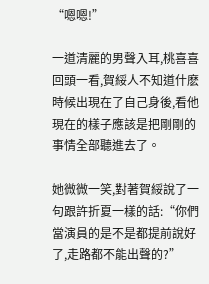“嗯嗯!”

一道清麗的男聲入耳,桃喜喜回頭一看,賀綏人不知道什麽時候出現在了自己身後,看他現在的樣子應該是把剛剛的事情全部聽進去了。

她微微一笑,對著賀綏說了一句跟許折夏一樣的話:“你們當演員的是不是都提前說好了,走路都不能出聲的?”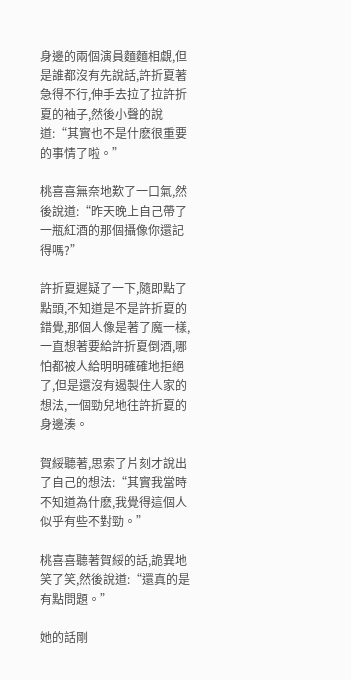身邊的兩個演員麵麵相覷,但是誰都沒有先說話,許折夏著急得不行,伸手去拉了拉許折夏的袖子,然後小聲的說道:“其實也不是什麽很重要的事情了啦。”

桃喜喜無奈地歎了一口氣,然後說道:“昨天晚上自己帶了一瓶紅酒的那個攝像你還記得嗎?”

許折夏遲疑了一下,隨即點了點頭,不知道是不是許折夏的錯覺,那個人像是著了魔一樣,一直想著要給許折夏倒酒,哪怕都被人給明明確確地拒絕了,但是還沒有遏製住人家的想法,一個勁兒地往許折夏的身邊湊。

賀綏聽著,思索了片刻才說出了自己的想法:“其實我當時不知道為什麽,我覺得這個人似乎有些不對勁。”

桃喜喜聽著賀綏的話,詭異地笑了笑,然後說道:“還真的是有點問題。”

她的話剛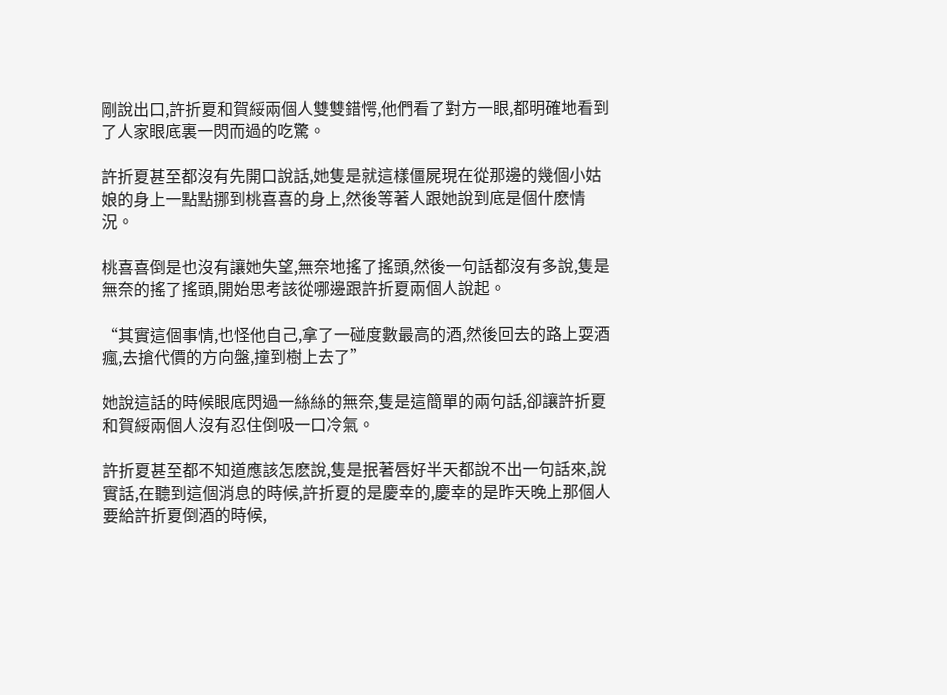剛說出口,許折夏和賀綏兩個人雙雙錯愕,他們看了對方一眼,都明確地看到了人家眼底裏一閃而過的吃驚。

許折夏甚至都沒有先開口說話,她隻是就這樣僵屍現在從那邊的幾個小姑娘的身上一點點挪到桃喜喜的身上,然後等著人跟她說到底是個什麽情況。

桃喜喜倒是也沒有讓她失望,無奈地搖了搖頭,然後一句話都沒有多說,隻是無奈的搖了搖頭,開始思考該從哪邊跟許折夏兩個人說起。

“其實這個事情,也怪他自己,拿了一碰度數最高的酒,然後回去的路上耍酒瘋,去搶代價的方向盤,撞到樹上去了”

她說這話的時候眼底閃過一絲絲的無奈,隻是這簡單的兩句話,卻讓許折夏和賀綏兩個人沒有忍住倒吸一口冷氣。

許折夏甚至都不知道應該怎麽說,隻是抿著唇好半天都說不出一句話來,說實話,在聽到這個消息的時候,許折夏的是慶幸的,慶幸的是昨天晚上那個人要給許折夏倒酒的時候,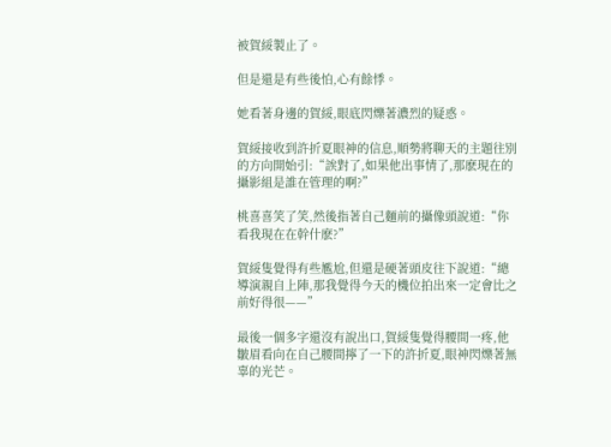被賀綏製止了。

但是還是有些後怕,心有餘悸。

她看著身邊的賀綏,眼底閃爍著濃烈的疑惑。

賀綏接收到許折夏眼神的信息,順勢將聊天的主題往別的方向開始引:“誒對了,如果他出事情了,那麽現在的攝影組是誰在管理的啊?”

桃喜喜笑了笑,然後指著自己麵前的攝像頭說道:“你看我現在在幹什麽?”

賀綏隻覺得有些尷尬,但還是硬著頭皮往下說道:“總導演親自上陣,那我覺得今天的機位拍出來一定會比之前好得很——”

最後一個多字還沒有說出口,賀綏隻覺得腰間一疼,他皺眉看向在自己腰間擰了一下的許折夏,眼神閃爍著無辜的光芒。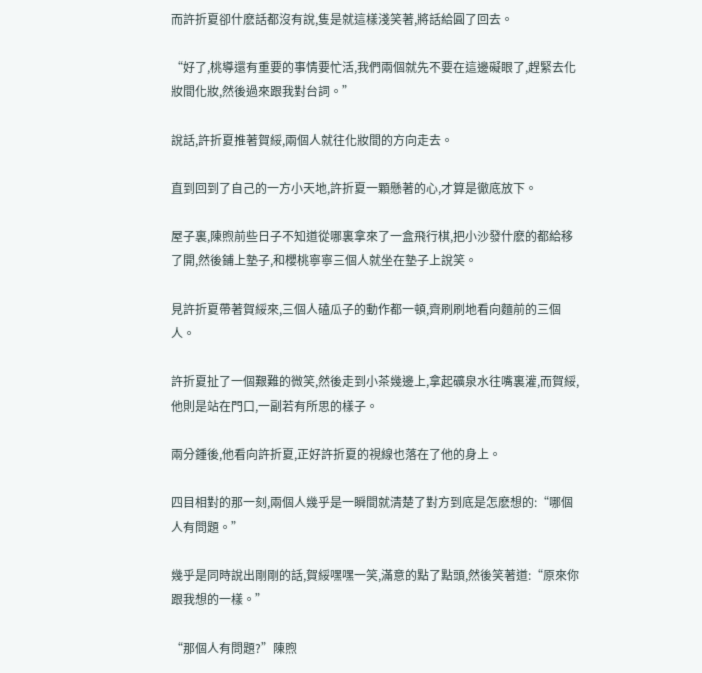而許折夏卻什麽話都沒有說,隻是就這樣淺笑著,將話給圓了回去。

“好了,桃導還有重要的事情要忙活,我們兩個就先不要在這邊礙眼了,趕緊去化妝間化妝,然後過來跟我對台詞。”

說話,許折夏推著賀綏,兩個人就往化妝間的方向走去。

直到回到了自己的一方小天地,許折夏一顆懸著的心,才算是徹底放下。

屋子裏,陳煦前些日子不知道從哪裏拿來了一盒飛行棋,把小沙發什麽的都給移了開,然後鋪上墊子,和櫻桃寧寧三個人就坐在墊子上說笑。

見許折夏帶著賀綏來,三個人磕瓜子的動作都一頓,齊刷刷地看向麵前的三個人。

許折夏扯了一個艱難的微笑,然後走到小茶幾邊上,拿起礦泉水往嘴裏灌,而賀綏,他則是站在門口,一副若有所思的樣子。

兩分鍾後,他看向許折夏,正好許折夏的視線也落在了他的身上。

四目相對的那一刻,兩個人幾乎是一瞬間就清楚了對方到底是怎麽想的:“哪個人有問題。”

幾乎是同時說出剛剛的話,賀綏嘿嘿一笑,滿意的點了點頭,然後笑著道:“原來你跟我想的一樣。”

“那個人有問題?”陳煦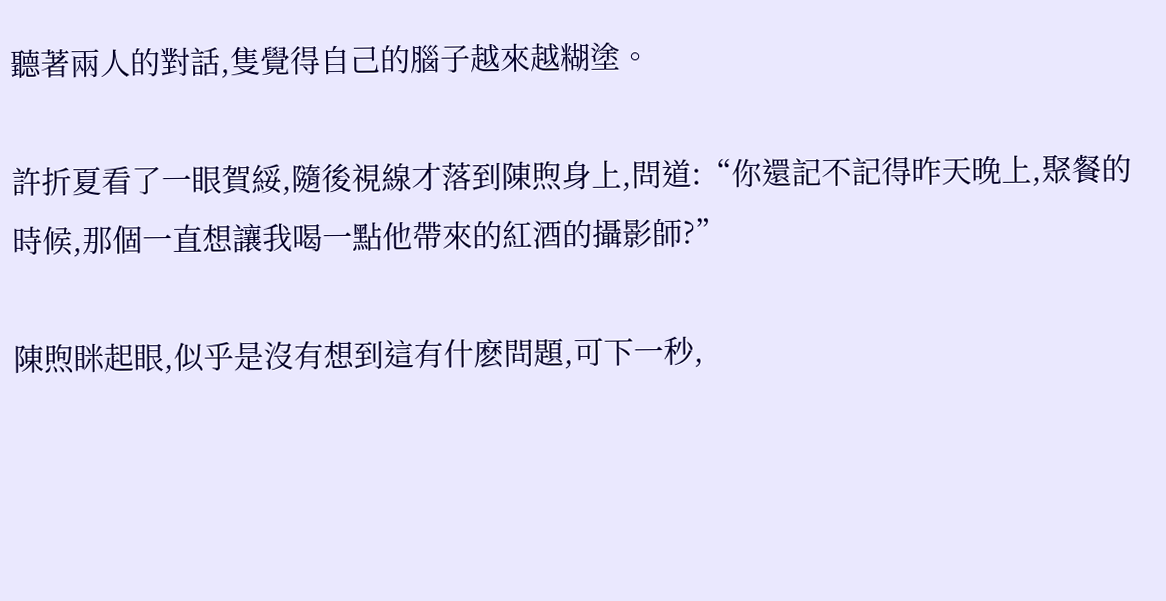聽著兩人的對話,隻覺得自己的腦子越來越糊塗。

許折夏看了一眼賀綏,隨後視線才落到陳煦身上,問道:“你還記不記得昨天晚上,聚餐的時候,那個一直想讓我喝一點他帶來的紅酒的攝影師?”

陳煦眯起眼,似乎是沒有想到這有什麽問題,可下一秒,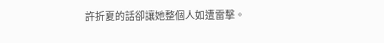許折夏的話卻讓她整個人如遭雷擊。